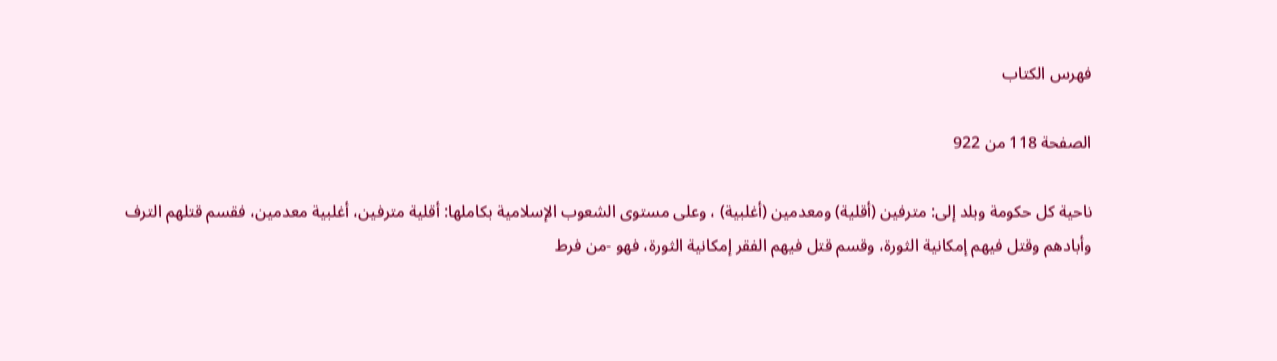فهرس الكتاب

الصفحة 118 من 922

ناحية كل حكومة وبلد إلى: مترفين (أقلية) ومعدمين (أغلبية) ، وعلى مستوى الشعوب الإسلامية بكاملها: أقلية مترفين، أغلبية معدمين، فقسم قتلهم الترف وأبادهم وقتل فيهم إمكانية الثورة، وقسم قتل فيهم الفقر إمكانية الثورة، فهو -من فرط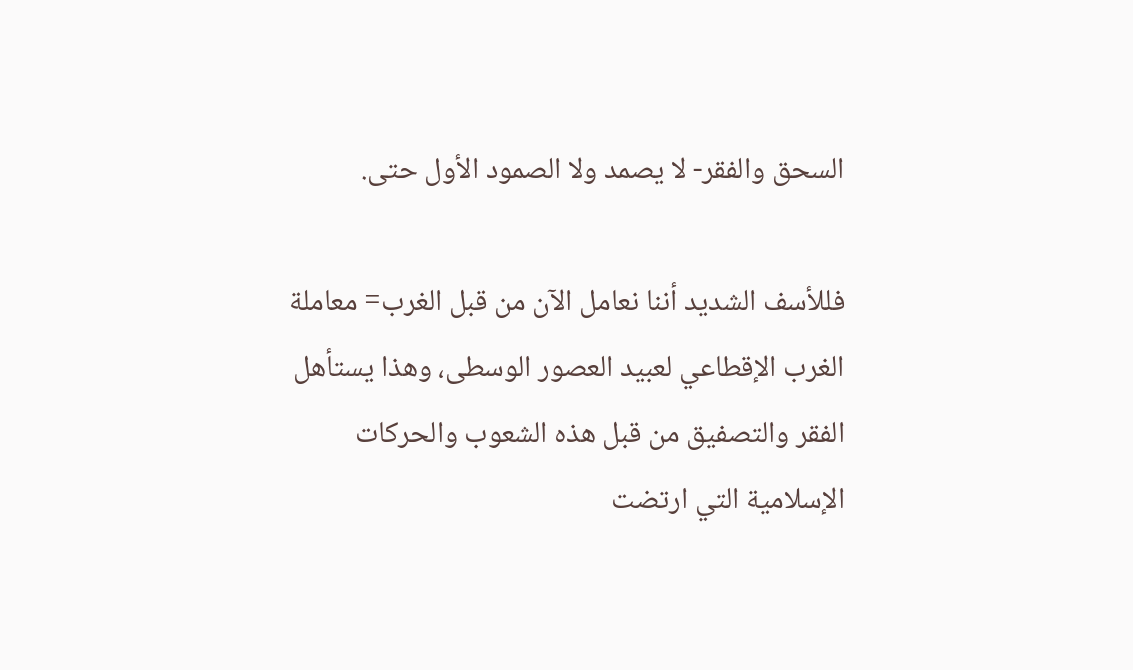السحق والفقر- لا يصمد ولا الصمود الأول حتى.

فللأسف الشديد أننا نعامل الآن من قبل الغرب= معاملة الغرب الإقطاعي لعبيد العصور الوسطى، وهذا يستأهل الفقر والتصفيق من قبل هذه الشعوب والحركات الإسلامية التي ارتضت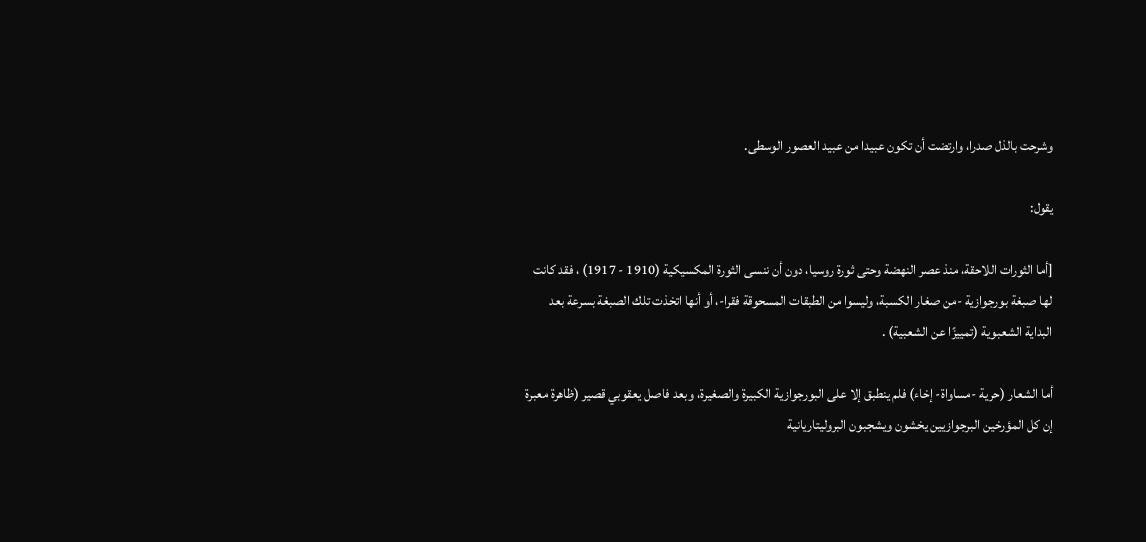وشرحت بالذل صدرا، وارتضت أن تكون عبيدا من عبيد العصور الوسطى.

يقول:

[أما الثورات اللاحقة، منذ عصر النهضة وحتى ثورة روسيا، دون أن ننسى الثورة المكسيكية (1910 - 1917) ، فقد كانت لها صبغة بورجوازية -من صغار الكسبة، وليسوا من الطبقات المسحوقة فقرا-، أو أنها اتخذت تلك الصبغة بسرعة بعد البداية الشعبوية (تمييزًا عن الشعبية) .

أما الشعار (حرية -مساواة- إخاء) فلم ينطبق إلا على البورجوازية الكبيرة والصغيرة، وبعد فاصل يعقوبي قصير (ظاهرة معبرة إن كل المؤرخين البرجوازيين يخشون ويشجبون البروليتاريانية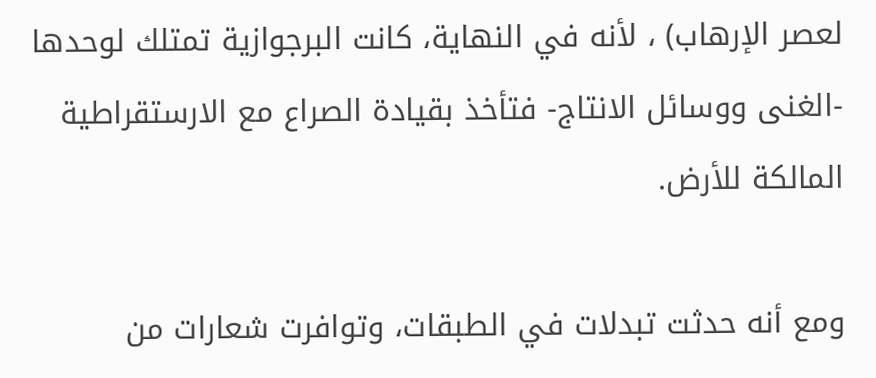لعصر الإرهاب) ، لأنه في النهاية، كانت البرجوازية تمتلك لوحدها -الغنى ووسائل الانتاج- فتأخذ بقيادة الصراع مع الارستقراطية المالكة للأرض.

ومع أنه حدثت تبدلات في الطبقات، وتوافرت شعارات من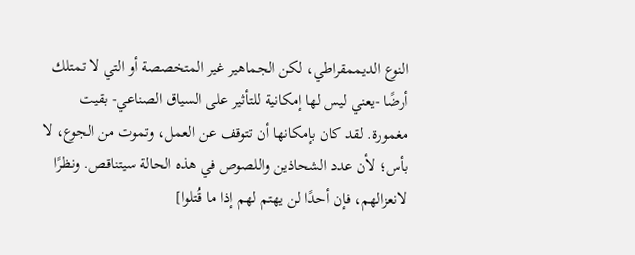النوع الديممقراطي، لكن الجماهير غير المتخصصة أو التي لا تمتلك أرضًا -يعني ليس لها إمكانية للتأثير على السياق الصناعي- بقيت مغمورة. لقد كان بإمكانها أن تتوقف عن العمل، وتموت من الجوع، لا بأس؛ لأن عدد الشحاذين واللصوص في هذه الحالة سيتناقص. ونظرًا لانعزالهم، فإن أحدًا لن يهتم لهم إذا ما قُتلوا]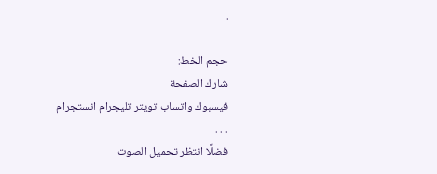.

حجم الخط:
شارك الصفحة
فيسبوك واتساب تويتر تليجرام انستجرام
. . .
فضلًا انتظر تحميل الصوت